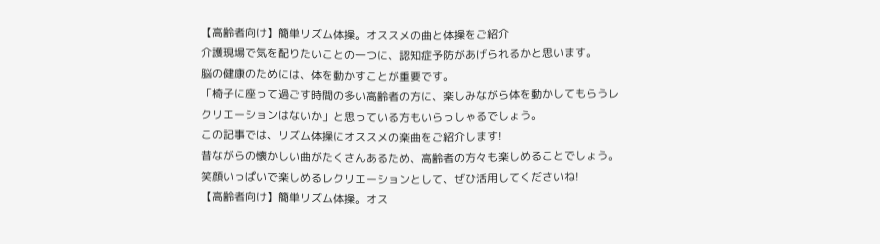【高齢者向け】簡単リズム体操。オススメの曲と体操をご紹介
介護現場で気を配りたいことの一つに、認知症予防があげられるかと思います。
脳の健康のためには、体を動かすことが重要です。
「椅子に座って過ごす時間の多い高齢者の方に、楽しみながら体を動かしてもらうレクリエーションはないか」と思っている方もいらっしゃるでしょう。
この記事では、リズム体操にオススメの楽曲をご紹介します!
昔ながらの懐かしい曲がたくさんあるため、高齢者の方々も楽しめることでしょう。
笑顔いっぱいで楽しめるレクリエーションとして、ぜひ活用してくださいね!
【高齢者向け】簡単リズム体操。オス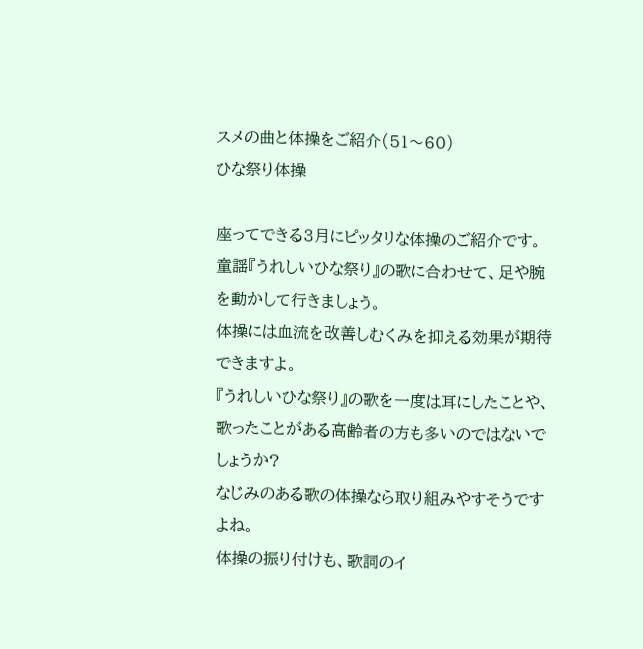スメの曲と体操をご紹介(51〜60)
ひな祭り体操

座ってできる3月にピッタリな体操のご紹介です。
童謡『うれしいひな祭り』の歌に合わせて、足や腕を動かして行きましょう。
体操には血流を改善しむくみを抑える効果が期待できますよ。
『うれしいひな祭り』の歌を一度は耳にしたことや、歌ったことがある高齢者の方も多いのではないでしょうか?
なじみのある歌の体操なら取り組みやすそうですよね。
体操の振り付けも、歌詞のイ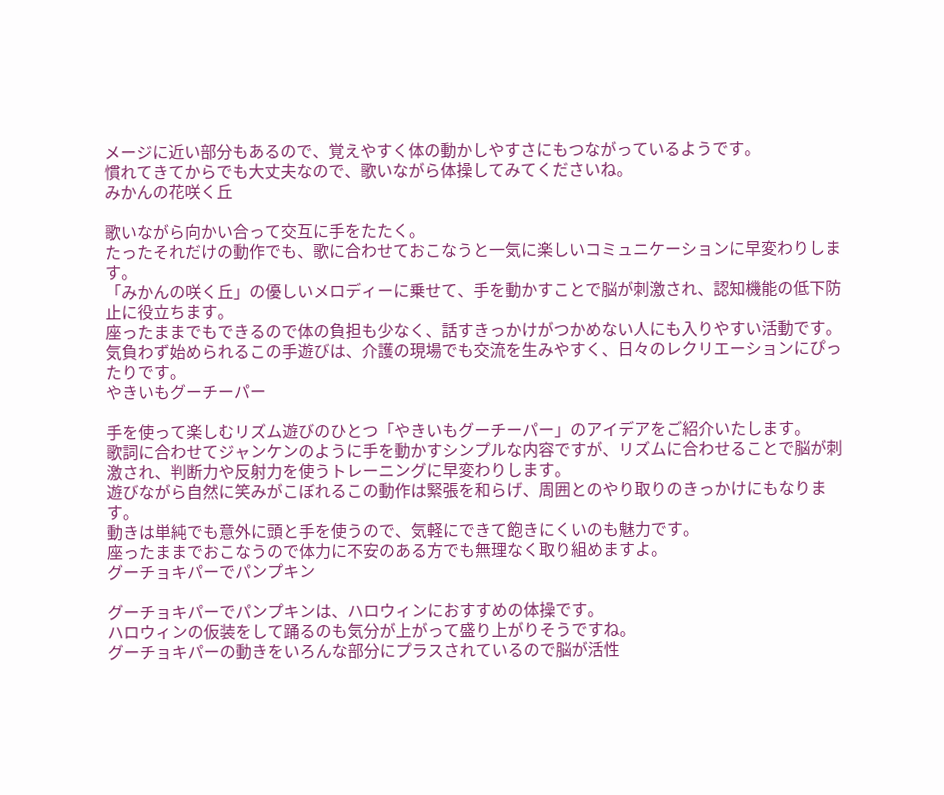メージに近い部分もあるので、覚えやすく体の動かしやすさにもつながっているようです。
慣れてきてからでも大丈夫なので、歌いながら体操してみてくださいね。
みかんの花咲く丘

歌いながら向かい合って交互に手をたたく。
たったそれだけの動作でも、歌に合わせておこなうと一気に楽しいコミュニケーションに早変わりします。
「みかんの咲く丘」の優しいメロディーに乗せて、手を動かすことで脳が刺激され、認知機能の低下防止に役立ちます。
座ったままでもできるので体の負担も少なく、話すきっかけがつかめない人にも入りやすい活動です。
気負わず始められるこの手遊びは、介護の現場でも交流を生みやすく、日々のレクリエーションにぴったりです。
やきいもグーチーパー

手を使って楽しむリズム遊びのひとつ「やきいもグーチーパー」のアイデアをご紹介いたします。
歌詞に合わせてジャンケンのように手を動かすシンプルな内容ですが、リズムに合わせることで脳が刺激され、判断力や反射力を使うトレーニングに早変わりします。
遊びながら自然に笑みがこぼれるこの動作は緊張を和らげ、周囲とのやり取りのきっかけにもなります。
動きは単純でも意外に頭と手を使うので、気軽にできて飽きにくいのも魅力です。
座ったままでおこなうので体力に不安のある方でも無理なく取り組めますよ。
グーチョキパーでパンプキン

グーチョキパーでパンプキンは、ハロウィンにおすすめの体操です。
ハロウィンの仮装をして踊るのも気分が上がって盛り上がりそうですね。
グーチョキパーの動きをいろんな部分にプラスされているので脳が活性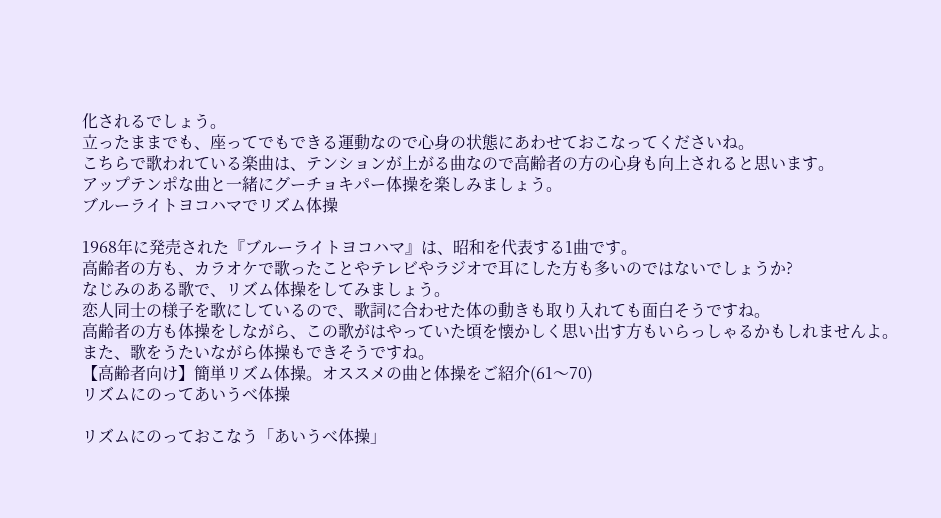化されるでしょう。
立ったままでも、座ってでもできる運動なので心身の状態にあわせておこなってくださいね。
こちらで歌われている楽曲は、テンションが上がる曲なので高齢者の方の心身も向上されると思います。
アップテンポな曲と一緒にグーチョキパー体操を楽しみましょう。
ブルーライトヨコハマでリズム体操

1968年に発売された『ブルーライトヨコハマ』は、昭和を代表する1曲です。
高齢者の方も、カラオケで歌ったことやテレビやラジオで耳にした方も多いのではないでしょうか?
なじみのある歌で、リズム体操をしてみましょう。
恋人同士の様子を歌にしているので、歌詞に合わせた体の動きも取り入れても面白そうですね。
高齢者の方も体操をしながら、この歌がはやっていた頃を懐かしく思い出す方もいらっしゃるかもしれませんよ。
また、歌をうたいながら体操もできそうですね。
【高齢者向け】簡単リズム体操。オススメの曲と体操をご紹介(61〜70)
リズムにのってあいうべ体操

リズムにのっておこなう「あいうべ体操」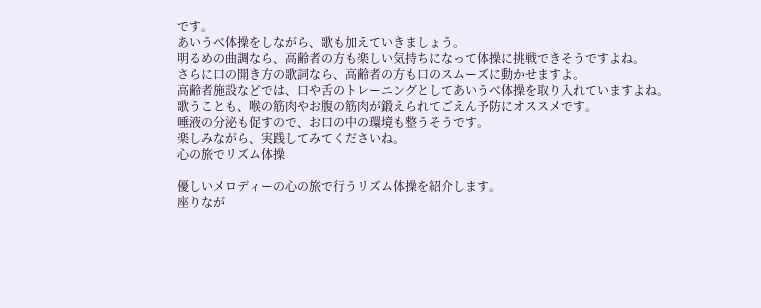です。
あいうべ体操をしながら、歌も加えていきましょう。
明るめの曲調なら、高齢者の方も楽しい気持ちになって体操に挑戦できそうですよね。
さらに口の開き方の歌詞なら、高齢者の方も口のスムーズに動かせますよ。
高齢者施設などでは、口や舌のトレーニングとしてあいうべ体操を取り入れていますよね。
歌うことも、喉の筋肉やお腹の筋肉が鍛えられてごえん予防にオススメです。
唾液の分泌も促すので、お口の中の環境も整うそうです。
楽しみながら、実践してみてくださいね。
心の旅でリズム体操

優しいメロディーの心の旅で行うリズム体操を紹介します。
座りなが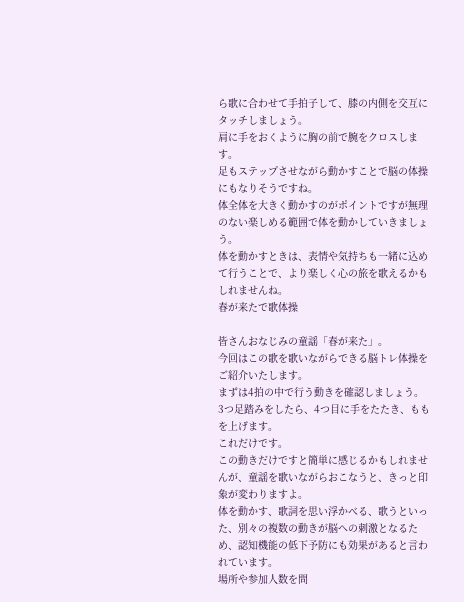ら歌に合わせて手拍子して、膝の内側を交互にタッチしましょう。
肩に手をおくように胸の前で腕をクロスします。
足もステップさせながら動かすことで脳の体操にもなりそうですね。
体全体を大きく動かすのがポイントですが無理のない楽しめる範囲で体を動かしていきましょう。
体を動かすときは、表情や気持ちも一緒に込めて行うことで、より楽しく心の旅を歌えるかもしれませんね。
春が来たで歌体操

皆さんおなじみの童謡「春が来た」。
今回はこの歌を歌いながらできる脳トレ体操をご紹介いたします。
まずは4拍の中で行う動きを確認しましょう。
3つ足踏みをしたら、4つ目に手をたたき、ももを上げます。
これだけです。
この動きだけですと簡単に感じるかもしれませんが、童謡を歌いながらおこなうと、きっと印象が変わりますよ。
体を動かす、歌詞を思い浮かべる、歌うといった、別々の複数の動きが脳への刺激となるため、認知機能の低下予防にも効果があると言われています。
場所や参加人数を問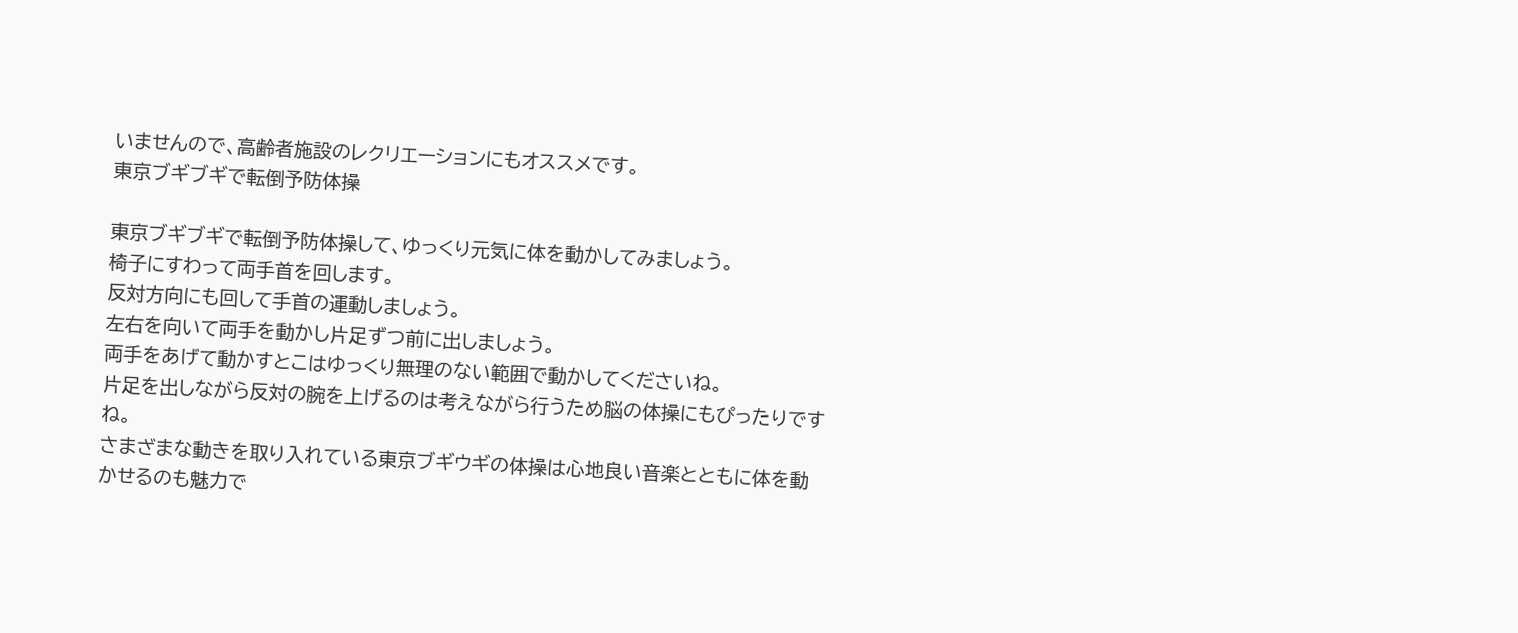いませんので、高齢者施設のレクリエーションにもオススメです。
東京ブギブギで転倒予防体操

東京ブギブギで転倒予防体操して、ゆっくり元気に体を動かしてみましょう。
椅子にすわって両手首を回します。
反対方向にも回して手首の運動しましょう。
左右を向いて両手を動かし片足ずつ前に出しましょう。
両手をあげて動かすとこはゆっくり無理のない範囲で動かしてくださいね。
片足を出しながら反対の腕を上げるのは考えながら行うため脳の体操にもぴったりですね。
さまざまな動きを取り入れている東京ブギウギの体操は心地良い音楽とともに体を動かせるのも魅力で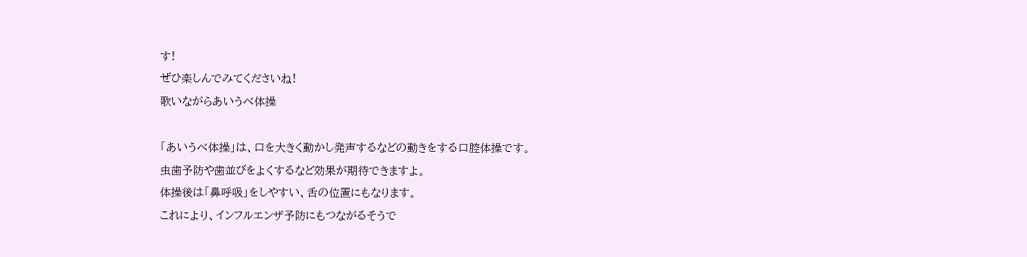す!
ぜひ楽しんでみてくださいね!
歌いながらあいうべ体操

「あいうべ体操」は、口を大きく動かし発声するなどの動きをする口腔体操です。
虫歯予防や歯並びをよくするなど効果が期待できますよ。
体操後は「鼻呼吸」をしやすい、舌の位置にもなります。
これにより、インフルエンザ予防にもつながるそうで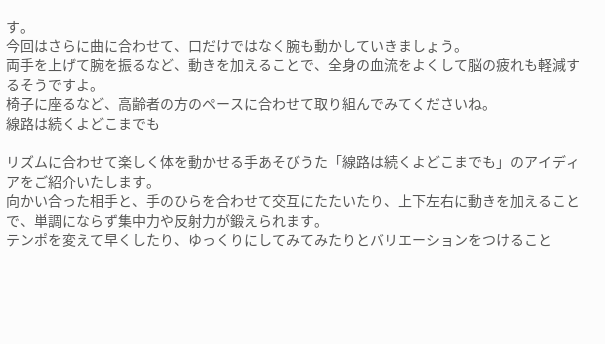す。
今回はさらに曲に合わせて、口だけではなく腕も動かしていきましょう。
両手を上げて腕を振るなど、動きを加えることで、全身の血流をよくして脳の疲れも軽減するそうですよ。
椅子に座るなど、高齢者の方のペースに合わせて取り組んでみてくださいね。
線路は続くよどこまでも

リズムに合わせて楽しく体を動かせる手あそびうた「線路は続くよどこまでも」のアイディアをご紹介いたします。
向かい合った相手と、手のひらを合わせて交互にたたいたり、上下左右に動きを加えることで、単調にならず集中力や反射力が鍛えられます。
テンポを変えて早くしたり、ゆっくりにしてみてみたりとバリエーションをつけること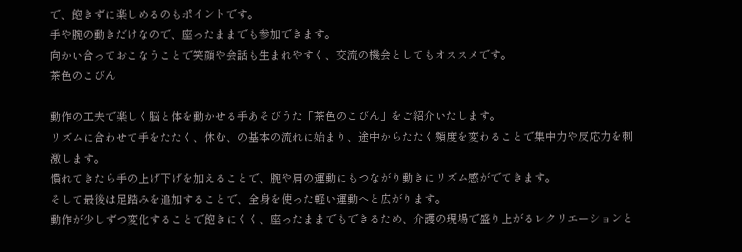で、飽きずに楽しめるのもポイントです。
手や腕の動きだけなので、座ったままでも参加できます。
向かい合っておこなうことで笑顔や会話も生まれやすく、交流の機会としてもオススメです。
茶色のこびん

動作の工夫で楽しく脳と体を動かせる手あそびうた「茶色のこびん」をご紹介いたします。
リズムに合わせて手をたたく、休む、の基本の流れに始まり、途中からたたく頻度を変わることで集中力や反応力を刺激します。
慣れてきたら手の上げ下げを加えることで、腕や肩の運動にもつながり動きにリズム感がでてきます。
そして最後は足踏みを追加することで、全身を使った軽い運動へと広がります。
動作が少しずつ変化することで飽きにくく、座ったままでもできるため、介護の現場で盛り上がるレクリエーションと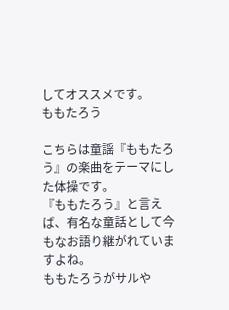してオススメです。
ももたろう

こちらは童謡『ももたろう』の楽曲をテーマにした体操です。
『ももたろう』と言えば、有名な童話として今もなお語り継がれていますよね。
ももたろうがサルや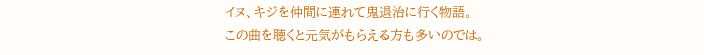イヌ、キジを仲間に連れて鬼退治に行く物語。
この曲を聴くと元気がもらえる方も多いのでは。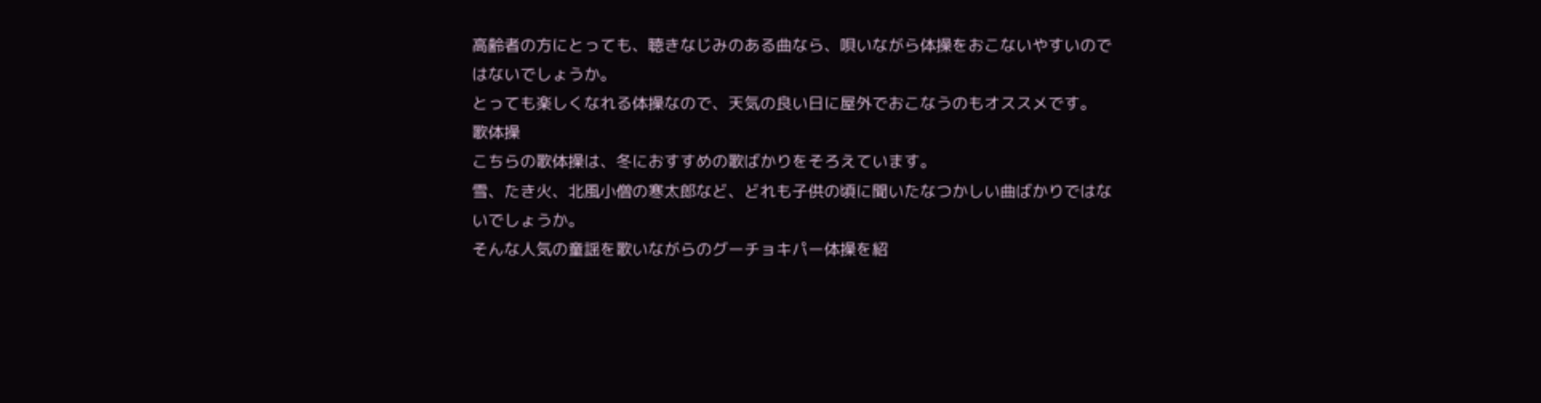高齢者の方にとっても、聴きなじみのある曲なら、唄いながら体操をおこないやすいのではないでしょうか。
とっても楽しくなれる体操なので、天気の良い日に屋外でおこなうのもオススメです。
歌体操
こちらの歌体操は、冬におすすめの歌ばかりをそろえています。
雪、たき火、北風小僧の寒太郎など、どれも子供の頃に聞いたなつかしい曲ばかりではないでしょうか。
そんな人気の童謡を歌いながらのグーチョキパー体操を紹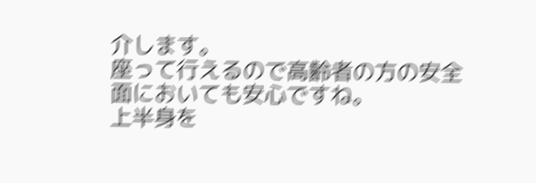介します。
座って行えるので高齢者の方の安全面においても安心ですね。
上半身を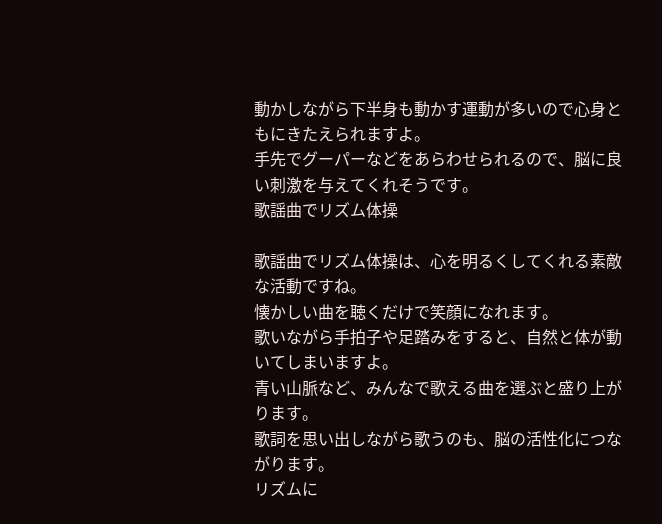動かしながら下半身も動かす運動が多いので心身ともにきたえられますよ。
手先でグーパーなどをあらわせられるので、脳に良い刺激を与えてくれそうです。
歌謡曲でリズム体操

歌謡曲でリズム体操は、心を明るくしてくれる素敵な活動ですね。
懐かしい曲を聴くだけで笑顔になれます。
歌いながら手拍子や足踏みをすると、自然と体が動いてしまいますよ。
青い山脈など、みんなで歌える曲を選ぶと盛り上がります。
歌詞を思い出しながら歌うのも、脳の活性化につながります。
リズムに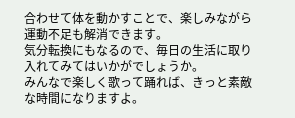合わせて体を動かすことで、楽しみながら運動不足も解消できます。
気分転換にもなるので、毎日の生活に取り入れてみてはいかがでしょうか。
みんなで楽しく歌って踊れば、きっと素敵な時間になりますよ。